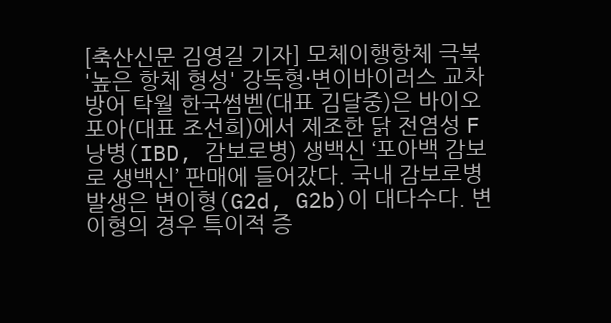[축산신문 김영길 기자] 모체이행항체 극복 '높은 항체 형성' 강독형·변이바이러스 교차방어 탁월 한국썸벧(대표 김달중)은 바이오포아(대표 조선희)에서 제조한 닭 전염성 F낭병(IBD, 감보로병) 생백신 ‘포아백 감보로 생백신’ 판매에 들어갔다. 국내 감보로병 발생은 변이형(G2d, G2b)이 대다수다. 변이형의 경우 특이적 증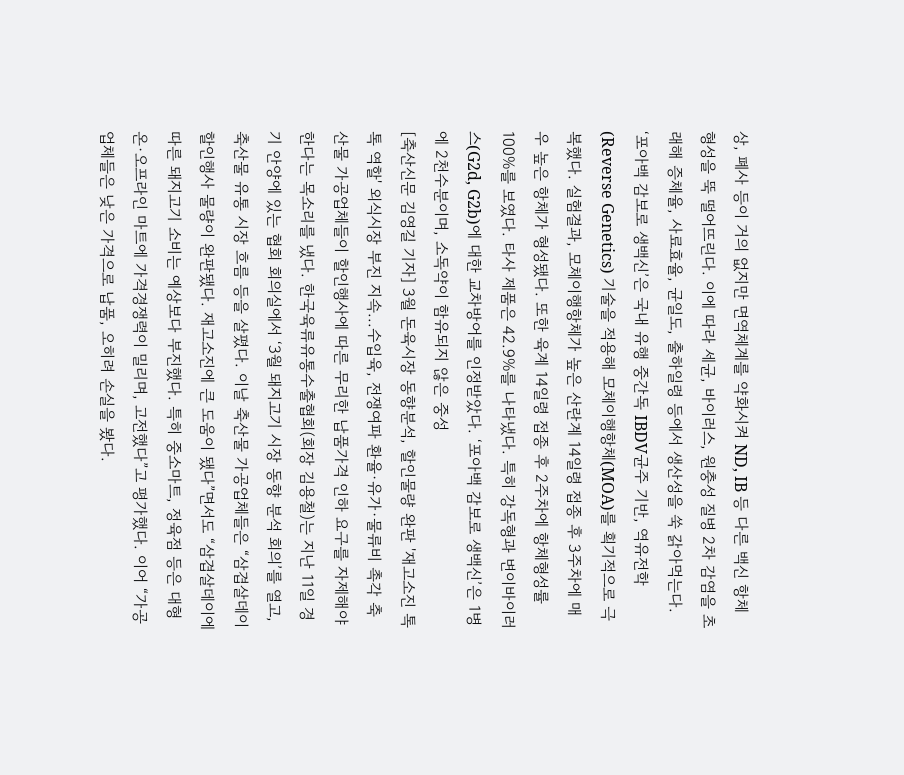상, 폐사 등이 거의 없지만 면역체계를 약화시켜 ND, IB 등 다른 백신 항체 형성을 뚝 떨어뜨린다. 이에 따라 세균, 바이러스, 원충성 질병 2차 감염을 초래해 증체율, 사료효율, 균일도, 출하일령 등에서 생산성을 쑥 갉아먹는다. ‘포아백 감보로 생백신’은 국내 유행 중간독 IBDV균주 기반, 역유전학(Reverse Genetics) 기술을 적용해 모체이행항체(MOA)를 획기적으로 극복했다. 실험결과, 모체이행항체가 높은 산란계 14일령 접종 후 3주차에 매우 높은 항체가 형성됐다. 또한 육계 14일령 접종 후 2주차에 항체형성률 100%를 보였다. 타사 제품은 42.9%를 나타냈다. 특히 강독형과 변이바이러스(G2d, G2b)에 대한 교차방어를 인정받았다. ‘포아백 감보로 생백신’은 1병에 2천수분이며, 소독약이 함유되지 않은 중성
[축산신문 김영길 기자] 3월 돈육시장 동향분석, 할인물량 완판 '재고소진 톡톡 역할' 외식시장 부진 지속...수입육, 전쟁여파 환율·유가·물류비 촉각 축산물 가공업체들이 할인행사에 따른 무리한 납품가격 인하 요구를 자제해야 한다는 목소리를 냈다. 한국육류유통수출협회(회장 김용철)는 지난 11일 경기 안양에 있는 협회 회의실에서 ‘3월 돼지고기 시장 동향 분석 회의’를 열고, 축산물 유통 시장 흐름 등을 살폈다. 이날 축산물 가공업체들은 “삼겹살데이 할인행사 물량이 완판됐다. 재고소진에 큰 도움이 됐다”면서도 “삼겹살데이에 따른 돼지고기 소비는 예상보다 부진했다. 특히 중소마트, 정육점 등은 대형 온·오프라인 마트에 가격경쟁력이 밀리며, 고전했다”고 평가했다. 이어 “가공업체들은 낮은 가격으로 납품, 오히려 손실을 봤다.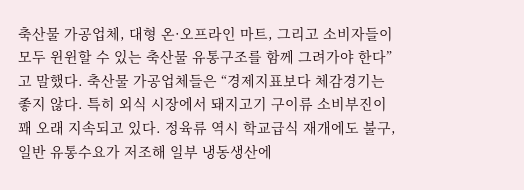축산물 가공업체, 대형 온·오프라인 마트, 그리고 소비자들이 모두 윈윈할 수 있는 축산물 유통구조를 함께 그려가야 한다”고 말했다. 축산물 가공업체들은 “경제지표보다 체감경기는 좋지 않다. 특히 외식 시장에서 돼지고기 구이류 소비부진이 꽤 오래 지속되고 있다. 정육류 역시 학교급식 재개에도 불구, 일반 유통수요가 저조해 일부 냉동생산에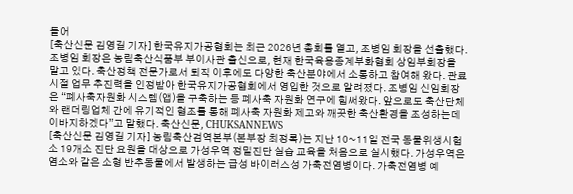들어
[축산신문 김영길 기자] 한국유지가공협회는 최근 2026년 총회를 열고, 조병임 회장을 선출했다. 조병임 회장은 농림축산식품부 부이사관 출신으로, 현재 한국육용종계부화협회 상임부회장을 맡고 있다. 축산정책 전문가로서 퇴직 이후에도 다양한 축산분야에서 소통하고 참여해 왔다. 관료시절 업무 추진력을 인정받아 한국유지가공협회에서 영입한 것으로 알려졌다. 조병임 신임회장은 “폐사축자원화 시스템(앱)을 구축하는 등 폐사축 자원화 연구에 힘써왔다. 앞으로도 축산단체와 랜더링업체 간에 유기적인 협조를 통해 폐사축 자원화 제고와 깨끗한 축산환경을 조성하는데 이바지하겠다”고 말했다. 축산신문, CHUKSANNEWS
[축산신문 김영길 기자] 농림축산검역본부(본부장 최정록)는 지난 10~11일 전국 동물위생시험소 19개소 진단 요원을 대상으로 가성우역 정밀진단 실습 교육을 처음으로 실시했다. 가성우역은 염소와 같은 소형 반추동물에서 발생하는 급성 바이러스성 가축전염병이다. 가축전염병 예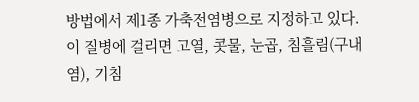방법에서 제1종 가축전염병으로 지정하고 있다. 이 질병에 걸리면 고열, 콧물, 눈곱, 침흘림(구내염), 기침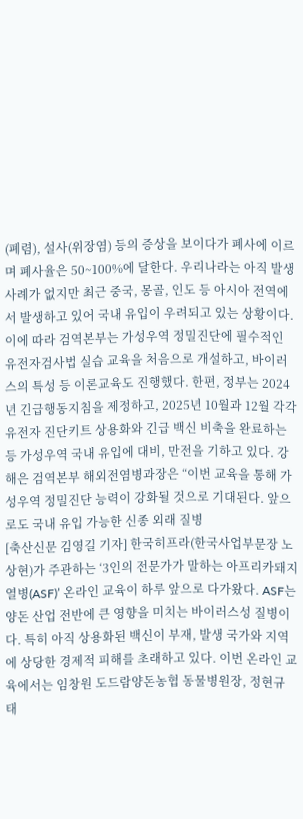(폐렴), 설사(위장염) 등의 증상을 보이다가 폐사에 이르며 폐사율은 50~100%에 달한다. 우리나라는 아직 발생 사례가 없지만 최근 중국, 몽골, 인도 등 아시아 전역에서 발생하고 있어 국내 유입이 우려되고 있는 상황이다. 이에 따라 검역본부는 가성우역 정밀진단에 필수적인 유전자검사법 실습 교육을 처음으로 개설하고, 바이러스의 특성 등 이론교육도 진행했다. 한편, 정부는 2024년 긴급행동지침을 제정하고, 2025년 10월과 12월 각각 유전자 진단키트 상용화와 긴급 백신 비축을 완료하는 등 가성우역 국내 유입에 대비, 만전을 기하고 있다. 강해은 검역본부 해외전염병과장은 “이번 교육을 통해 가성우역 정밀진단 능력이 강화될 것으로 기대된다. 앞으로도 국내 유입 가능한 신종 외래 질병
[축산신문 김영길 기자] 한국히프라(한국사업부문장 노상현)가 주관하는 ‘3인의 전문가가 말하는 아프리카돼지열병(ASF)’ 온라인 교육이 하루 앞으로 다가왔다. ASF는 양돈 산업 전반에 큰 영향을 미치는 바이러스성 질병이다. 특히 아직 상용화된 백신이 부재, 발생 국가와 지역에 상당한 경제적 피해를 초래하고 있다. 이번 온라인 교육에서는 임창원 도드람양돈농협 동물병원장, 정현규 태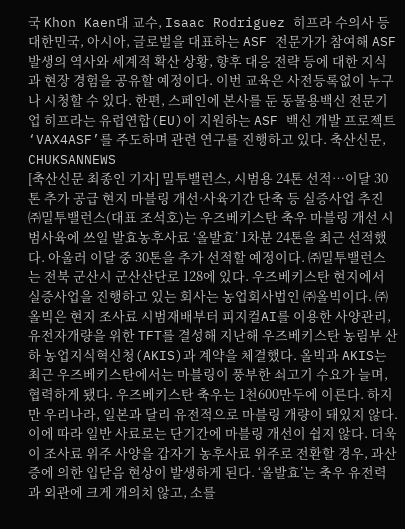국 Khon Kaen대 교수, Isaac Rodriguez 히프라 수의사 등 대한민국, 아시아, 글로벌을 대표하는 ASF 전문가가 참여해 ASF 발생의 역사와 세계적 확산 상황, 향후 대응 전략 등에 대한 지식과 현장 경험을 공유할 예정이다. 이번 교육은 사전등록없이 누구나 시청할 수 있다. 한편, 스페인에 본사를 둔 동물용백신 전문기업 히프라는 유럽연합(EU)이 지원하는 ASF 백신 개발 프로젝트 ‘VAX4ASF’를 주도하며 관련 연구를 진행하고 있다. 축산신문, CHUKSANNEWS
[축산신문 최종인 기자] 밀투밸런스, 시범용 24톤 선적…이달 30톤 추가 공급 현지 마블링 개선·사육기간 단축 등 실증사업 추진 ㈜밀투밸런스(대표 조석호)는 우즈베키스탄 축우 마블링 개선 시범사육에 쓰일 발효농후사료 ‘올발효’ 1차분 24톤을 최근 선적했다. 아울러 이달 중 30톤을 추가 선적할 예정이다. ㈜밀투밸런스는 전북 군산시 군산산단로 128에 있다. 우즈베키스탄 현지에서 실증사업을 진행하고 있는 회사는 농업회사법인 ㈜올빅이다. ㈜올빅은 현지 조사료 시범재배부터 피지컬AI를 이용한 사양관리, 유전자개량을 위한 TFT를 결성해 지난해 우즈베키스탄 농림부 산하 농업지식혁신청(AKIS)과 계약을 체결했다. 올빅과 AKIS는 최근 우즈베키스탄에서는 마블링이 풍부한 쇠고기 수요가 늘며, 협력하게 됐다. 우즈베키스탄 축우는 1천600만두에 이른다. 하지만 우리나라, 일본과 달리 유전적으로 마블링 개량이 돼있지 않다. 이에 따라 일반 사료로는 단기간에 마블링 개선이 쉽지 않다. 더욱이 조사료 위주 사양을 갑자기 농후사료 위주로 전환할 경우, 과산증에 의한 입닫음 현상이 발생하게 된다. ‘올발효’는 축우 유전력과 외관에 크게 개의치 않고, 소를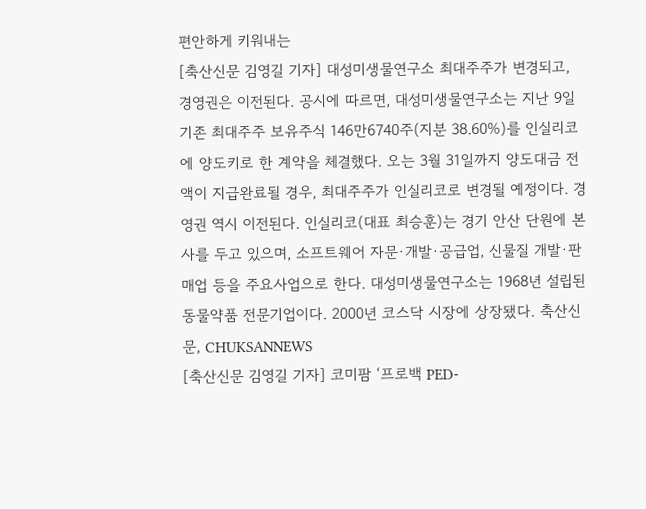편안하게 키워내는
[축산신문 김영길 기자] 대성미생물연구소 최대주주가 변경되고, 경영권은 이전된다. 공시에 따르면, 대성미생물연구소는 지난 9일 기존 최대주주 보유주식 146만6740주(지분 38.60%)를 인실리코에 양도키로 한 계약을 체결했다. 오는 3월 31일까지 양도대금 전액이 지급완료될 경우, 최대주주가 인실리코로 변경될 예정이다. 경영권 역시 이전된다. 인실리코(대표 최승훈)는 경기 안산 단원에 본사를 두고 있으며, 소프트웨어 자문·개발·공급업, 신물질 개발·판매업 등을 주요사업으로 한다. 대성미생물연구소는 1968년 설립된 동물약품 전문기업이다. 2000년 코스닥 시장에 상장됐다. 축산신문, CHUKSANNEWS
[축산신문 김영길 기자] 코미팜 ‘프로백 PED-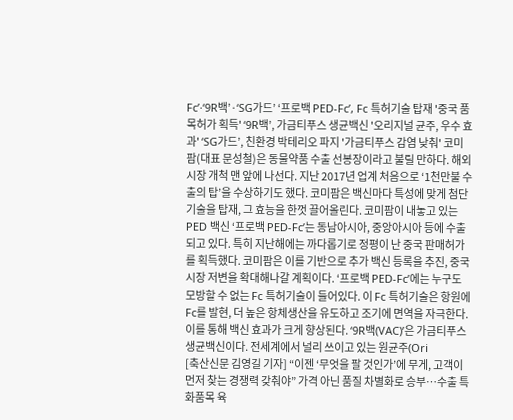Fc’·‘9R백’·‘SG가드’ ‘프로백 PED-Fc’, Fc 특허기술 탑재 '중국 품목허가 획득' ‘9R백’, 가금티푸스 생균백신 '오리지널 균주, 우수 효과' ‘SG가드’, 친환경 박테리오 파지 '가금티푸스 감염 낮춰' 코미팜(대표 문성철)은 동물약품 수출 선봉장이라고 불릴 만하다. 해외시장 개척 맨 앞에 나선다. 지난 2017년 업계 처음으로 ‘1천만불 수출의 탑’을 수상하기도 했다. 코미팜은 백신마다 특성에 맞게 첨단 기술을 탑재, 그 효능을 한껏 끌어올린다. 코미팜이 내놓고 있는 PED 백신 ‘프로백 PED-Fc’는 동남아시아, 중앙아시아 등에 수출되고 있다. 특히 지난해에는 까다롭기로 정평이 난 중국 판매허가를 획득했다. 코미팜은 이를 기반으로 추가 백신 등록을 추진, 중국 시장 저변을 확대해나갈 계획이다. ‘프로백 PED-Fc’에는 누구도 모방할 수 없는 Fc 특허기술이 들어있다. 이 Fc 특허기술은 항원에 Fc를 발현, 더 높은 항체생산을 유도하고 조기에 면역을 자극한다. 이를 통해 백신 효과가 크게 향상된다. ‘9R백(VAC)’은 가금티푸스 생균백신이다. 전세계에서 널리 쓰이고 있는 원균주(Ori
[축산신문 김영길 기자] “이젠 ‘무엇을 팔 것인가’에 무게, 고객이 먼저 찾는 경쟁력 갖춰야” 가격 아닌 품질 차별화로 승부…수출 특화품목 육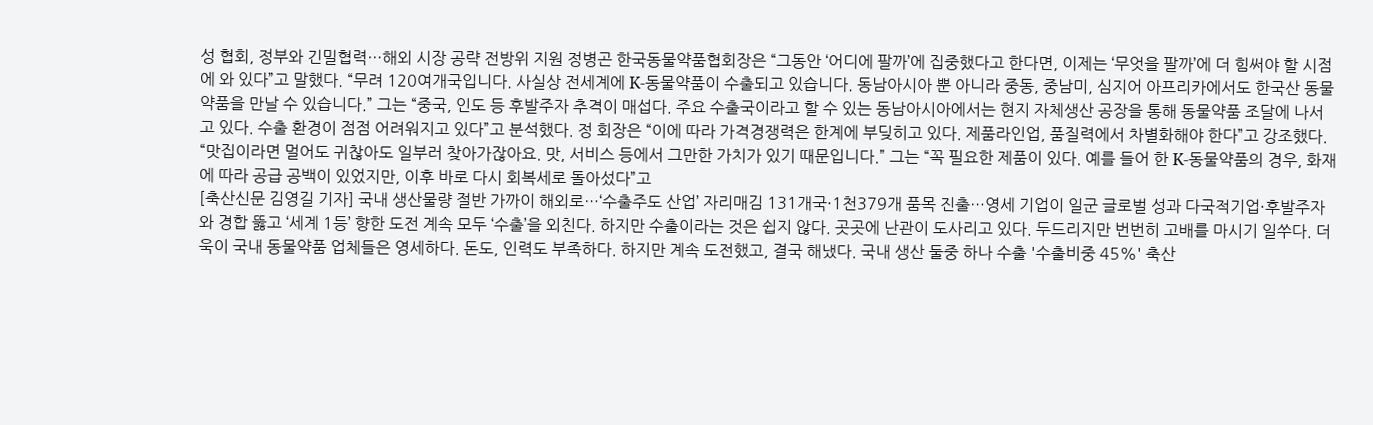성 협회, 정부와 긴밀협력…해외 시장 공략 전방위 지원 정병곤 한국동물약품협회장은 “그동안 ‘어디에 팔까’에 집중했다고 한다면, 이제는 ‘무엇을 팔까’에 더 힘써야 할 시점에 와 있다”고 말했다. “무려 120여개국입니다. 사실상 전세계에 K-동물약품이 수출되고 있습니다. 동남아시아 뿐 아니라 중동, 중남미, 심지어 아프리카에서도 한국산 동물약품을 만날 수 있습니다.” 그는 “중국, 인도 등 후발주자 추격이 매섭다. 주요 수출국이라고 할 수 있는 동남아시아에서는 현지 자체생산 공장을 통해 동물약품 조달에 나서고 있다. 수출 환경이 점점 어려워지고 있다”고 분석했다. 정 회장은 “이에 따라 가격경쟁력은 한계에 부딪히고 있다. 제품라인업, 품질력에서 차별화해야 한다”고 강조했다. “맛집이라면 멀어도 귀찮아도 일부러 찾아가잖아요. 맛, 서비스 등에서 그만한 가치가 있기 때문입니다.” 그는 “꼭 필요한 제품이 있다. 예를 들어 한 K-동물약품의 경우, 화재에 따라 공급 공백이 있었지만, 이후 바로 다시 회복세로 돌아섰다”고
[축산신문 김영길 기자] 국내 생산물량 절반 가까이 해외로…‘수출주도 산업’ 자리매김 131개국·1천379개 품목 진출…영세 기업이 일군 글로벌 성과 다국적기업·후발주자와 경합 뚫고 ‘세계 1등’ 향한 도전 계속 모두 ‘수출’을 외친다. 하지만 수출이라는 것은 쉽지 않다. 곳곳에 난관이 도사리고 있다. 두드리지만 번번히 고배를 마시기 일쑤다. 더욱이 국내 동물약품 업체들은 영세하다. 돈도, 인력도 부족하다. 하지만 계속 도전했고, 결국 해냈다. 국내 생산 둘중 하나 수출 '수출비중 45%' 축산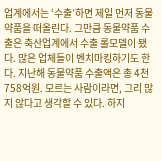업계에서는 ‘수출’하면 제일 먼저 동물약품을 떠올린다. 그만큼 동물약품 수출은 축산업계에서 수출 롤모델이 됐다. 많은 업체들이 벤치마킹하기도 한다. 지난해 동물약품 수출액은 총 4천758억원. 모르는 사람이라면, 그리 많지 않다고 생각할 수 있다. 하지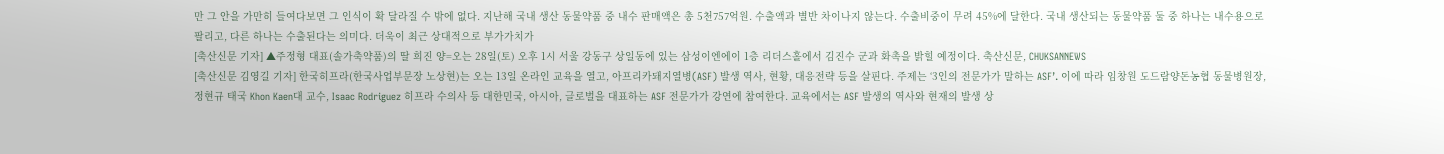만 그 안을 가만히 들여다보면 그 인식이 확 달라질 수 밖에 없다. 지난해 국내 생산 동물약품 중 내수 판매액은 총 5천757억원. 수출액과 별반 차이나지 않는다. 수출비중이 무려 45%에 달한다. 국내 생산되는 동물약품 둘 중 하나는 내수용으로 팔리고, 다른 하나는 수출된다는 의미다. 더욱이 최근 상대적으로 부가가치가
[축산신문 기자] ▲주정형 대표(솔가축약품)의 딸 희진 양=오는 28일(토) 오후 1시 서울 강동구 상일동에 있는 삼성이엔에이 1층 리더스홀에서 김진수 군과 화촉을 밝힐 예정이다. 축산신문, CHUKSANNEWS
[축산신문 김영길 기자] 한국히프라(한국사업부문장 노상현)는 오는 13일 온라인 교육을 열고, 아프리카돼지열병(ASF) 발생 역사, 현황, 대응전략 등을 살핀다. 주제는 ‘3인의 전문가가 말하는 ASF’. 이에 따라 임창원 도드람양돈농협 동물병원장, 정현규 태국 Khon Kaen대 교수, Isaac Rodriguez 히프라 수의사 등 대한민국, 아시아, 글로벌을 대표하는 ASF 전문가가 강연에 참여한다. 교육에서는 ASF 발생의 역사와 현재의 발생 상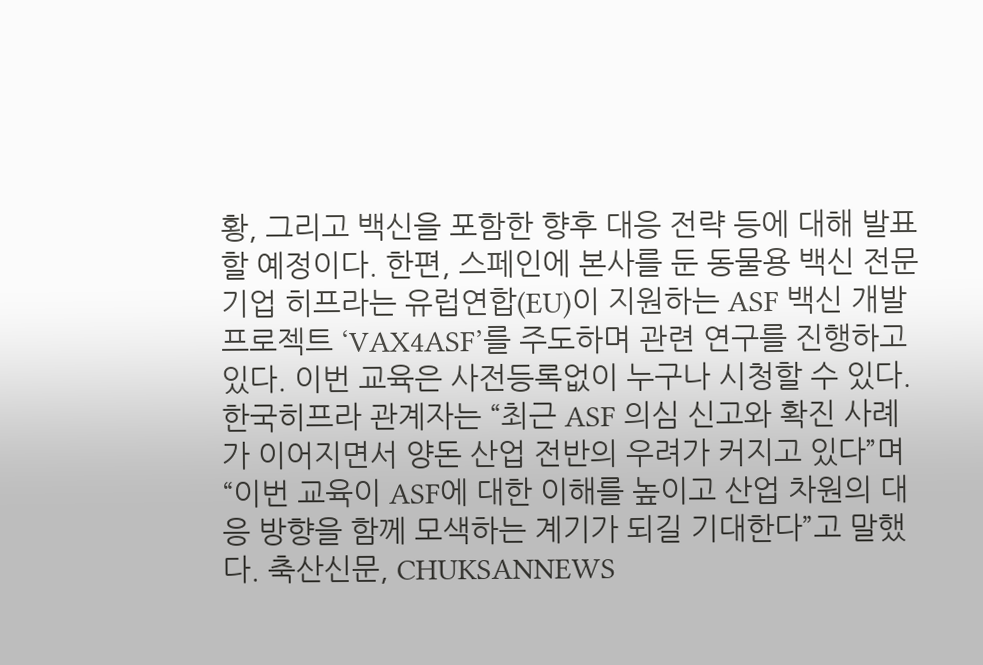황, 그리고 백신을 포함한 향후 대응 전략 등에 대해 발표할 예정이다. 한편, 스페인에 본사를 둔 동물용 백신 전문기업 히프라는 유럽연합(EU)이 지원하는 ASF 백신 개발 프로젝트 ‘VAX4ASF’를 주도하며 관련 연구를 진행하고 있다. 이번 교육은 사전등록없이 누구나 시청할 수 있다. 한국히프라 관계자는 “최근 ASF 의심 신고와 확진 사례가 이어지면서 양돈 산업 전반의 우려가 커지고 있다”며 “이번 교육이 ASF에 대한 이해를 높이고 산업 차원의 대응 방향을 함께 모색하는 계기가 되길 기대한다”고 말했다. 축산신문, CHUKSANNEWS